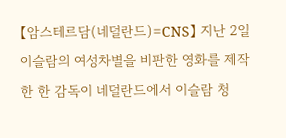【암스테르담(네덜란드)=CNS】 지난 2일 이슬람의 여성차별을 비판한 영화를 제작한 한 감독이 네덜란드에서 이슬람 청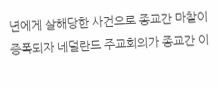년에게 살해당한 사건으로 종교간 마찰이 증폭되자 네덜란드 주교회의가 종교간 이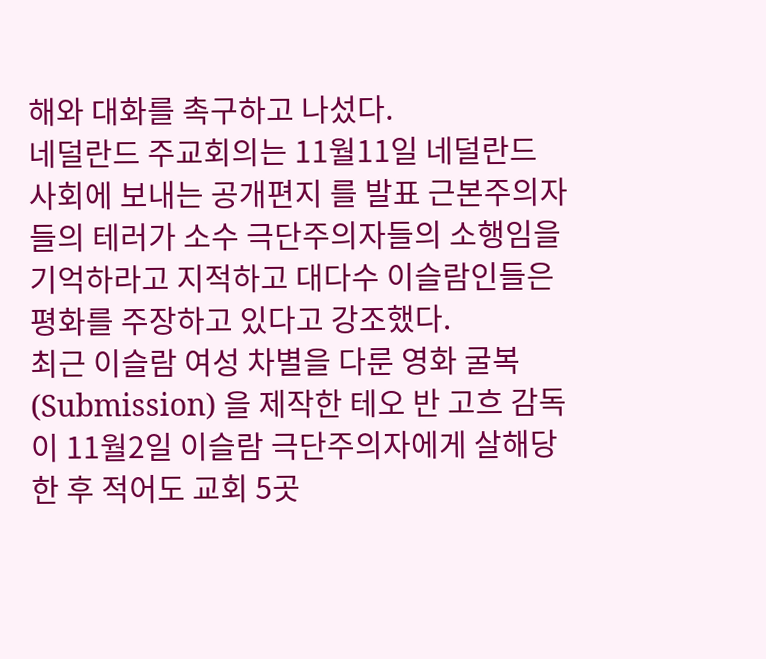해와 대화를 촉구하고 나섰다.
네덜란드 주교회의는 11월11일 네덜란드 사회에 보내는 공개편지 를 발표 근본주의자들의 테러가 소수 극단주의자들의 소행임을 기억하라고 지적하고 대다수 이슬람인들은 평화를 주장하고 있다고 강조했다.
최근 이슬람 여성 차별을 다룬 영화 굴복(Submission) 을 제작한 테오 반 고흐 감독이 11월2일 이슬람 극단주의자에게 살해당한 후 적어도 교회 5곳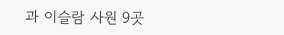과 이슬람 사원 9곳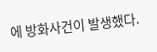에 방화사건이 발생했다.